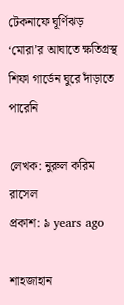টেকনাফে ঘূর্ণিঝড় ‘মোরা’র আঘাতে ক্ষতিগ্রস্থ শিফা গার্ডেন ঘুরে দাঁড়াতে পারেনি

লেখক: নুরুল করিম রাসেল
প্রকাশ: ৯ years ago

শাহজাহান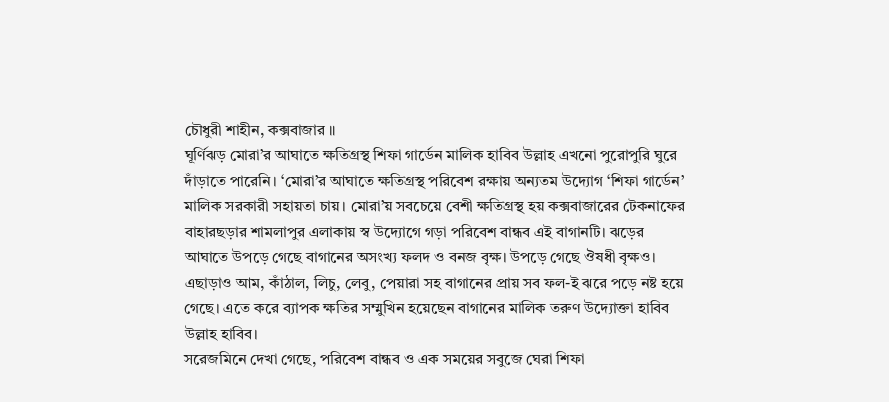চৌধুরী শাহীন, কক্সবাজার ॥
ঘূর্ণিঝড় মোরা’র আঘাতে ক্ষতিগ্রস্থ শিফা গার্ডেন মালিক হাবিব উল্লাহ এখনো পুরোপুরি ঘুরে দাঁড়াতে পারেনি। ‘মোরা’র আঘাতে ক্ষতিগ্রস্থ পরিবেশ রক্ষায় অন্যতম উদ্যোগ ‘শিফা গার্ডেন’ মালিক সরকারী সহায়তা চায়। মোরা’য় সবচেয়ে বেশী ক্ষতিগ্রস্থ হয় কক্সবাজারের টেকনাফের বাহারছড়ার শামলাপুর এলাকায় স্ব উদ্যোগে গড়া পরিবেশ বান্ধব এই বাগানটি। ঝড়ের আঘাতে উপড়ে গেছে বাগানের অসংখ্য ফলদ ও বনজ বৃক্ষ। উপড়ে গেছে ঔষধী বৃক্ষও। এছাড়াও আম, কাঁঠাল, লিচু, লেবু, পেয়ারা সহ বাগানের প্রায় সব ফল-ই ঝরে পড়ে নষ্ট হয়ে গেছে। এতে করে ব্যাপক ক্ষতির সম্মুখিন হয়েছেন বাগানের মালিক তরুণ উদ্যোক্তা হাবিব উল্লাহ হাবিব।
সরেজমিনে দেখা গেছে, পরিবেশ বান্ধব ও এক সময়ের সবুজে ঘেরা শিফা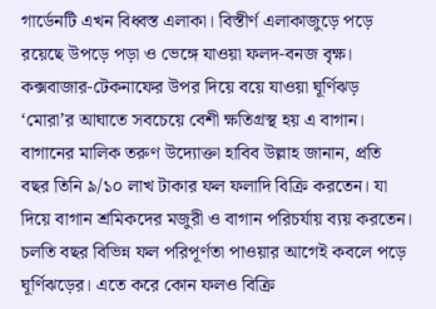গার্ডেনটি এখন বিধ্বস্ত এলাকা। বিস্তীর্ণ এলাকাজুড়ে পড়ে রয়েছে উপড়ে পড়া ও ভেঙ্গে যাওয়া ফলদ-বনজ বৃক্ষ। কক্সবাজার-টেকনাফের উপর দিয়ে বয়ে যাওয়া ঘূর্ণিঝড় ‘মোরা’র আঘাতে সবচেয়ে বেশী ক্ষতিগ্রস্থ হয় এ বাগান।
বাগানের মালিক তরুণ উদ্যোক্তা হাবিব উল্লাহ জানান, প্রতি বছর তিনি ৯/১০ লাখ টাকার ফল ফলাদি বিক্রি করতেন। যা দিয়ে বাগান শ্রমিকদের মজুরী ও বাগান পরিচর্যায় ব্যয় করতেন। চলতি বছর বিভিন্ন ফল পরিপূর্ণতা পাওয়ার আগেই কবলে পড়ে ঘূর্ণিঝড়ের। এতে করে কোন ফলও বিক্রি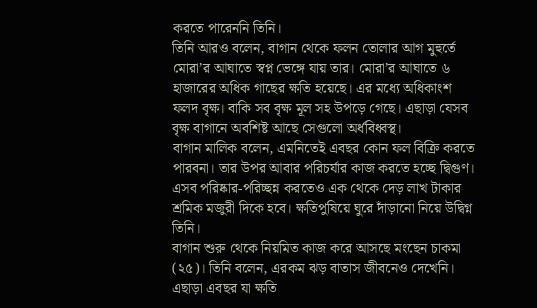করতে পারেননি তিনি।
তিনি আরও বলেন, বাগান থেকে ফলন তোলার আগ মুহুর্তে মোরা’র আঘাতে স্বপ্ন ভেঙ্গে যায় তার। মোরা’র আঘাতে ৬ হাজারের অধিক গাছের ক্ষতি হয়েছে। এর মধ্যে অধিকাংশ ফলদ বৃক্ষ। বাকি সব বৃক্ষ মূল সহ উপড়ে গেছে। এছাড়া যেসব বৃক্ষ বাগানে অবশিষ্ট আছে সেগুলো অর্ধবিধ্বস্থ।
বাগান মালিক বলেন, এমনিতেই এবছর কোন ফল বিক্রি করতে পারবনা। তার উপর আবার পরিচর্যার কাজ করতে হচ্ছে দ্বিগুণ। এসব পরিষ্কার-পরিচ্ছন্ন করতেও এক থেকে দেড় লাখ টাকার শ্রমিক মজুরী দিকে হবে। ক্ষতিপুষিয়ে ঘুরে দাঁড়ানো নিয়ে উদ্বিগ্ন তিনি।
বাগান শুরু থেকে নিয়মিত কাজ করে আসছে মংছেন চাকমা (২৫)। তিনি বলেন, এরকম ঝড় বাতাস জীবনেও দেখেনি। এছাড়া এবছর যা ক্ষতি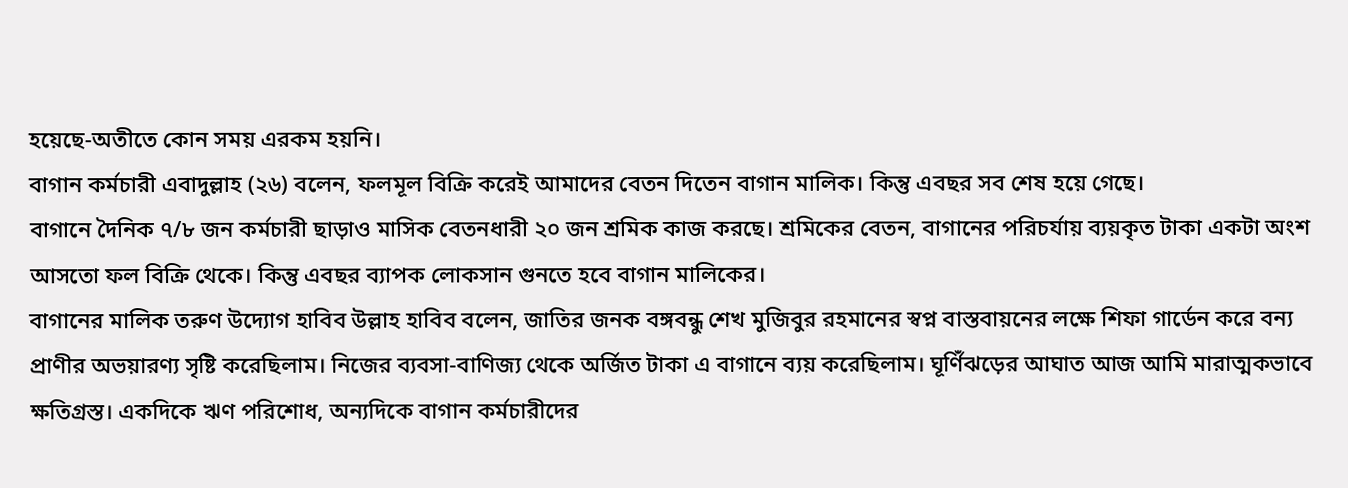হয়েছে-অতীতে কোন সময় এরকম হয়নি।
বাগান কর্মচারী এবাদুল্লাহ (২৬) বলেন, ফলমূল বিক্রি করেই আমাদের বেতন দিতেন বাগান মালিক। কিন্তু এবছর সব শেষ হয়ে গেছে।
বাগানে দৈনিক ৭/৮ জন কর্মচারী ছাড়াও মাসিক বেতনধারী ২০ জন শ্রমিক কাজ করছে। শ্রমিকের বেতন, বাগানের পরিচর্যায় ব্যয়কৃত টাকা একটা অংশ আসতো ফল বিক্রি থেকে। কিন্তু এবছর ব্যাপক লোকসান গুনতে হবে বাগান মালিকের।
বাগানের মালিক তরুণ উদ্যোগ হাবিব উল্লাহ হাবিব বলেন, জাতির জনক বঙ্গবন্ধু শেখ মুজিবুর রহমানের স্বপ্ন বাস্তবায়নের লক্ষে শিফা গার্ডেন করে বন্য প্রাণীর অভয়ারণ্য সৃষ্টি করেছিলাম। নিজের ব্যবসা-বাণিজ্য থেকে অর্জিত টাকা এ বাগানে ব্যয় করেছিলাম। ঘূর্ণিঁঝড়ের আঘাত আজ আমি মারাত্মকভাবে ক্ষতিগ্রস্ত। একদিকে ঋণ পরিশোধ, অন্যদিকে বাগান কর্মচারীদের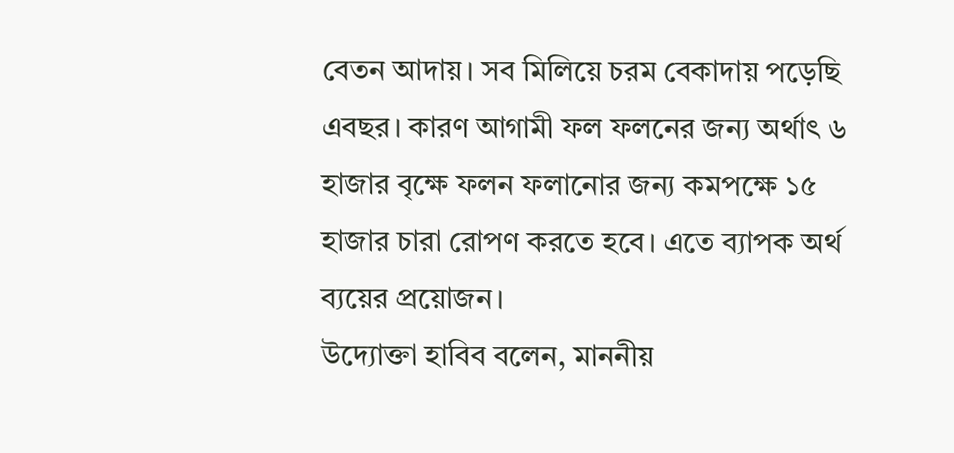বেতন আদায়। সব মিলিয়ে চরম বেকাদায় পড়েছি এবছর। কারণ আগামী ফল ফলনের জন্য অর্থাৎ ৬ হাজার বৃক্ষে ফলন ফলানোর জন্য কমপক্ষে ১৫ হাজার চারা রোপণ করতে হবে। এতে ব্যাপক অর্থ ব্যয়ের প্রয়োজন।
উদ্যোক্তা হাবিব বলেন, মাননীয়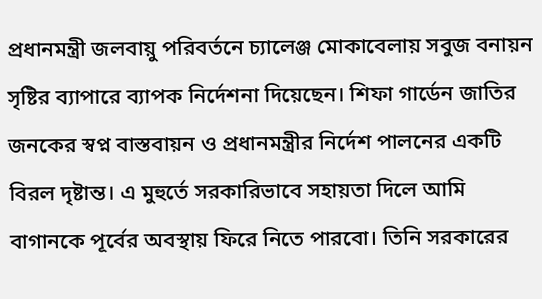প্রধানমন্ত্রী জলবায়ু পরিবর্তনে চ্যালেঞ্জ মোকাবেলায় সবুজ বনায়ন সৃষ্টির ব্যাপারে ব্যাপক নির্দেশনা দিয়েছেন। শিফা গার্ডেন জাতির জনকের স্বপ্ন বাস্তবায়ন ও প্রধানমন্ত্রীর নির্দেশ পালনের একটি বিরল দৃষ্টান্ত। এ মুহুর্তে সরকারিভাবে সহায়তা দিলে আমি বাগানকে পূর্বের অবস্থায় ফিরে নিতে পারবো। তিনি সরকারের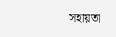সহায়তা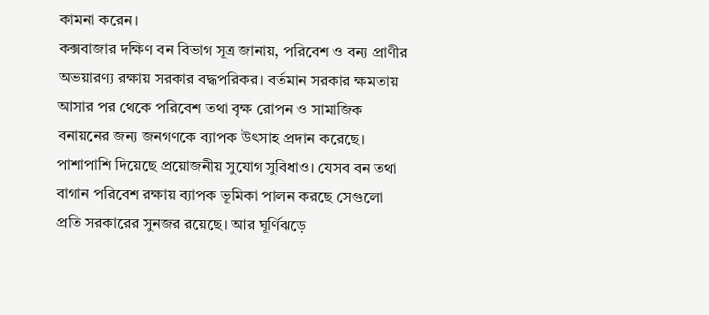কামনা করেন।
কক্সবাজার দক্ষিণ বন বিভাগ সূত্র জানায়, পরিবেশ ও বন্য প্রাণীর অভয়ারণ্য রক্ষায় সরকার বদ্ধপরিকর। বর্তমান সরকার ক্ষমতায় আসার পর থেকে পরিবেশ তথা বৃক্ষ রোপন ও সামাজিক বনায়নের জন্য জনগণকে ব্যাপক উৎসাহ প্রদান করেছে। পাশাপাশি দিয়েছে প্রয়োজনীয় সুযোগ সুবিধাও। যেসব বন তথা বাগান পরিবেশ রক্ষায় ব্যাপক ভূমিকা পালন করছে সেগুলো প্রতি সরকারের সুনজর রয়েছে। আর ঘূর্ণিঝড়ে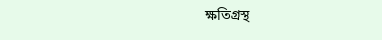ক্ষতিগ্রস্থ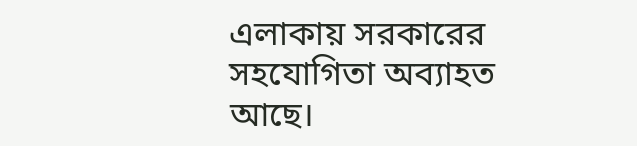এলাকায় সরকারের সহযোগিতা অব্যাহত আছে।